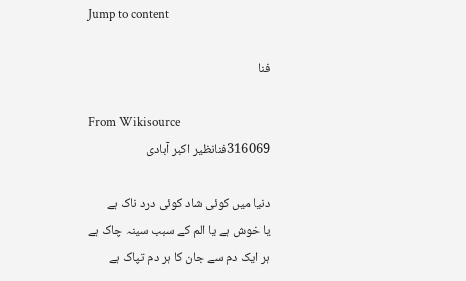Jump to content

فنا

From Wikisource
316069فنانظیر اکبر آبادی

دنیا میں کوئی شاد کوئی درد ناک ہے
یا خوش ہے یا الم کے سبب سینہ چاک ہے
ہر ایک دم سے جان کا ہر دم تپاک ہے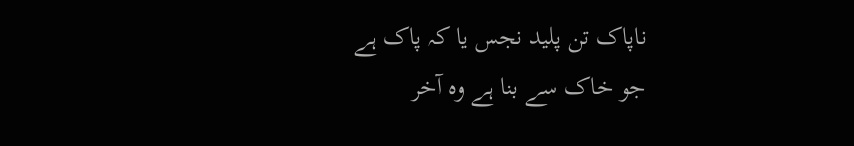ناپاک تن پلید نجس یا کہ پاک ہے
جو خاک سے بنا ہے وہ آخر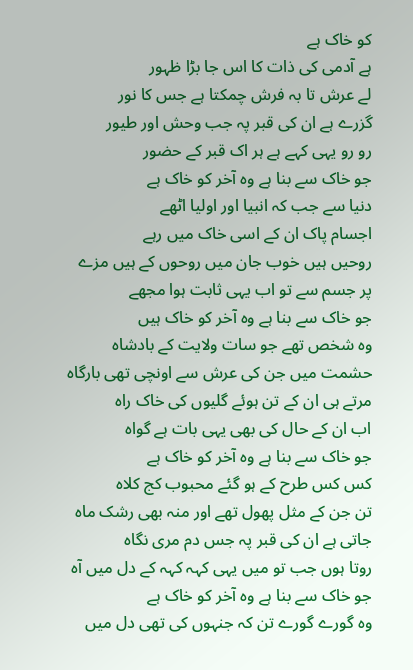کو خاک ہے
ہے آدمی کی ذات کا اس جا بڑا ظہور
لے عرش تا بہ فرش چمکتا ہے جس کا نور
گزرے ہے ان کی قبر پہ جب وحش اور طیور
رو رو یہی کہے ہے ہر اک قبر کے حضور
جو خاک سے بنا ہے وہ آخر کو خاک ہے
دنیا سے جب کہ انبیا اور اولیا اٹھے
اجسام پاک ان کے اسی خاک میں رہے
روحیں ہیں خوب جان میں روحوں کے ہیں مزے
پر جسم سے تو اب یہی ثابت ہوا مجھے
جو خاک سے بنا ہے وہ آخر کو خاک ہیں
وہ شخص تھے جو سات ولایت کے بادشاہ
حشمت میں جن کی عرش سے اونچی تھی بارگاہ
مرتے ہی ان کے تن ہوئے گلیوں کی خاک راہ
اب ان کے حال کی بھی یہی بات ہے گواہ
جو خاک سے بنا ہے وہ آخر کو خاک ہے
کس کس طرح کے ہو گئے محبوب کج کلاہ
تن جن کے مثل پھول تھے اور منہ بھی رشک ماہ
جاتی ہے ان کی قبر پہ جس دم مری نگاہ
روتا ہوں جب تو میں یہی کہہ کہہ کے دل میں آہ
جو خاک سے بنا ہے وہ آخر کو خاک ہے
وہ گورے گورے تن کہ جنہوں کی تھی دل میں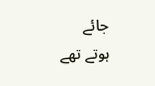جائے
ہوتے تھے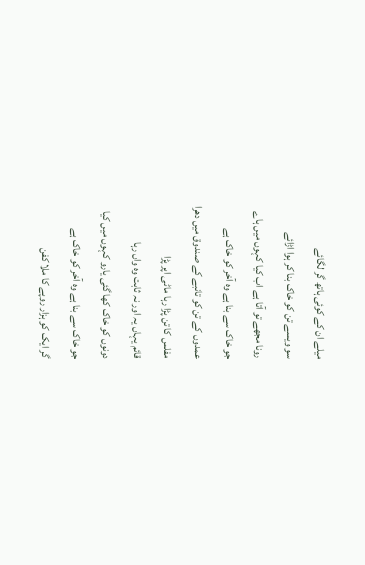میلے ان کے کوئی ہاتھ گر لگائے
سو ویسے تن کو خاک بنا کر ہوا اڑائے
رونا مجھے تو آتا ہے اب کیا کہوں میں ہاے
جو خاک سے بنا ہے وہ آخر کو خاک ہے
عمدوں کے تن کو تانبے کے صندوق میں دھرا
مفلس کا تن پڑا رہا ماٹی اپر پڑا
قائم یہاں یہ اور نہ ثابت وہ واں رہا
دونوں کو خاک کھا گئی یارو کہوں میں کیا
جو خاک سے بنا ہے وہ آخر کو خاک ہے
گر ایک کو ہزار روپے کا ملا کفن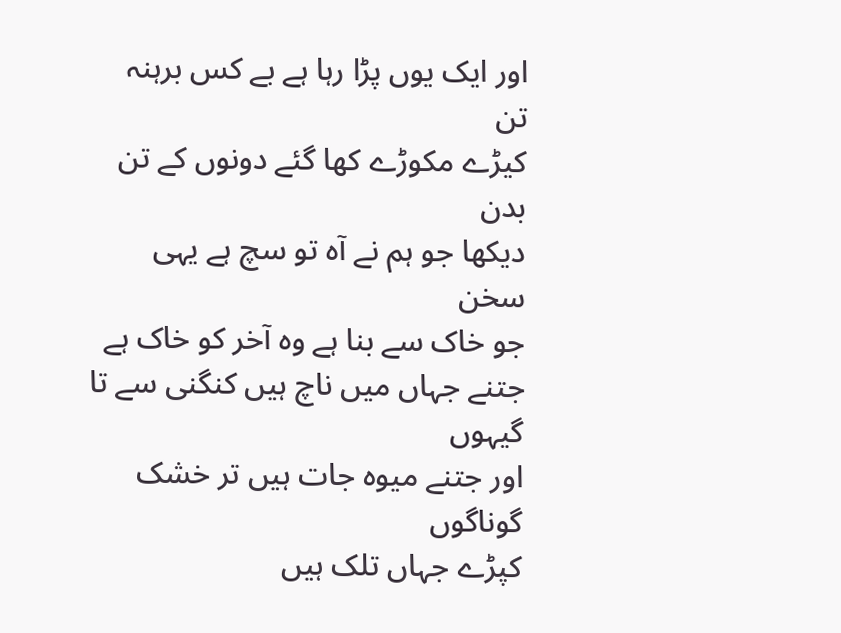اور ایک یوں پڑا رہا ہے بے کس برہنہ تن
کیڑے مکوڑے کھا گئے دونوں کے تن بدن
دیکھا جو ہم نے آہ تو سچ ہے یہی سخن
جو خاک سے بنا ہے وہ آخر کو خاک ہے
جتنے جہاں میں ناچ ہیں کنگنی سے تا گیہوں
اور جتنے میوہ جات ہیں تر خشک گوناگوں
کپڑے جہاں تلک ہیں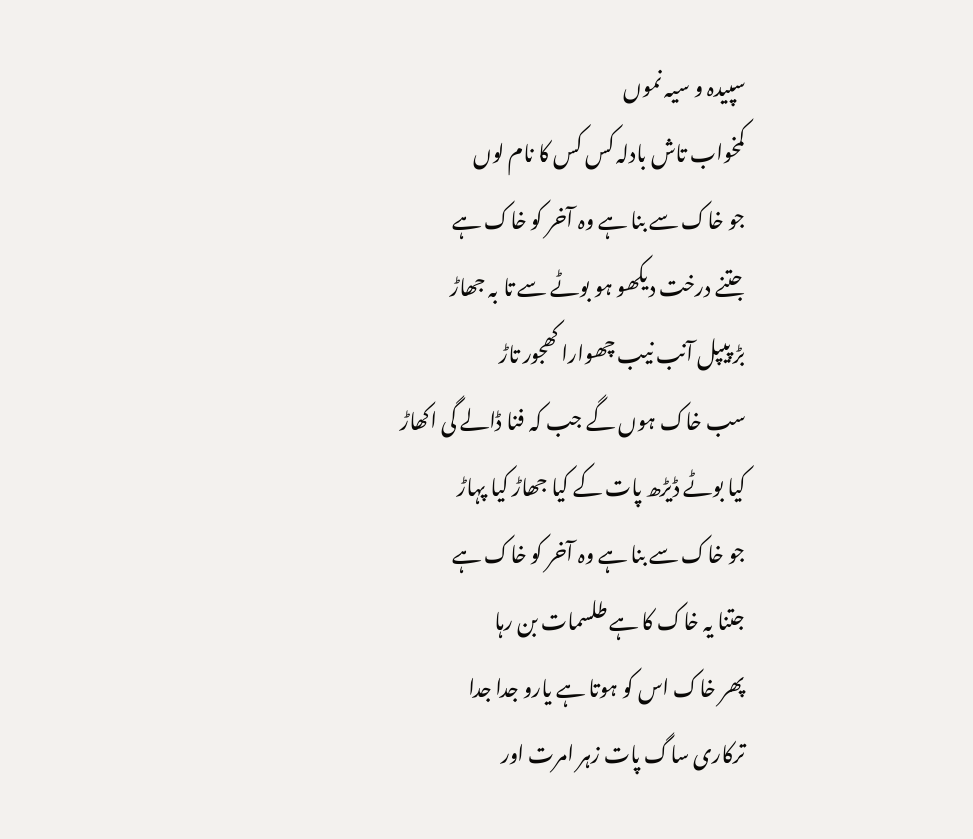سپیدہ و سیہ نموں
کمخواب تاش بادلہ کس کس کا نام لوں
جو خاک سے بنا ہے وہ آخر کو خاک ہے
جتنے درخت دیکھو ہو بوٹے سے تا بہ جھاڑ
بڑ پیپل آنب نیب چھوارا کھجور تاڑ
سب خاک ہوں گے جب کہ فنا ڈالے گی اکھاڑ
کیا بوٹے ڈیڑھ پات کے کیا جھاڑ کیا پہاڑ
جو خاک سے بنا ہے وہ آخر کو خاک ہے
جتنا یہ خاک کا ہے طلسمات بن رہا
پھر خاک اس کو ہوتا ہے یارو جدا جدا
ترکاری ساگ پات زہر امرت اور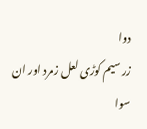دوا
زر سیم کوڑی لعل زمرد اور ان سوا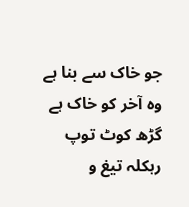جو خاک سے بنا ہے وہ آخر کو خاک ہے
گڑھ کوٹ توپ رہکلہ تیغ و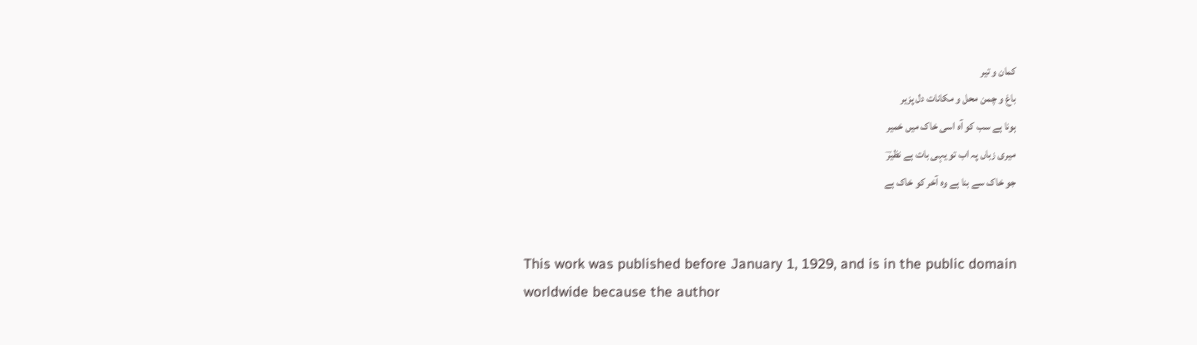کمان و تیر
باغ و چمن محل و مکانات دل پزیر
ہونا ہے سب کو آہ اسی خاک میں خمیر
میری زباں پہ اب تو یہی بات ہے نظیرؔ
جو خاک سے بنا ہے وہ آخر کو خاک ہے


This work was published before January 1, 1929, and is in the public domain worldwide because the author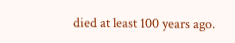died at least 100 years ago.